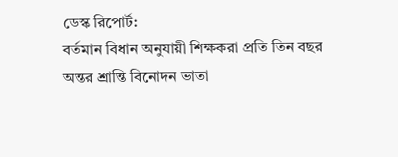ডেস্ক রিপোর্ট:
বর্তমান বিধান অনুযায়ী শিক্ষকরা প্রতি তিন বছর অন্তর শ্রান্তি বিনোদন ভাতা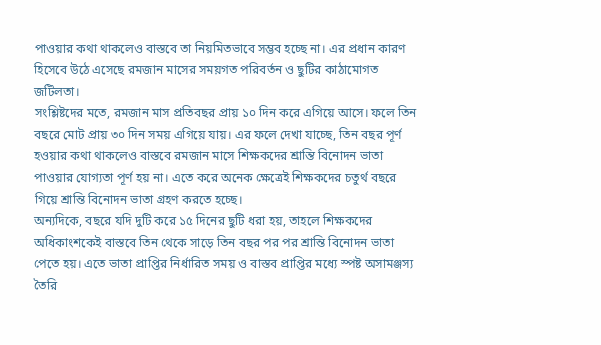পাওয়ার কথা থাকলেও বাস্তবে তা নিয়মিতভাবে সম্ভব হচ্ছে না। এর প্রধান কারণ হিসেবে উঠে এসেছে রমজান মাসের সময়গত পরিবর্তন ও ছুটির কাঠামোগত জটিলতা।
সংশ্লিষ্টদের মতে, রমজান মাস প্রতিবছর প্রায় ১০ দিন করে এগিয়ে আসে। ফলে তিন বছরে মোট প্রায় ৩০ দিন সময় এগিয়ে যায়। এর ফলে দেখা যাচ্ছে, তিন বছর পূর্ণ হওয়ার কথা থাকলেও বাস্তবে রমজান মাসে শিক্ষকদের শ্রান্তি বিনোদন ভাতা পাওয়ার যোগ্যতা পূর্ণ হয় না। এতে করে অনেক ক্ষেত্রেই শিক্ষকদের চতুর্থ বছরে গিয়ে শ্রান্তি বিনোদন ভাতা গ্রহণ করতে হচ্ছে।
অন্যদিকে, বছরে যদি দুটি করে ১৫ দিনের ছুটি ধরা হয়, তাহলে শিক্ষকদের অধিকাংশকেই বাস্তবে তিন থেকে সাড়ে তিন বছর পর পর শ্রান্তি বিনোদন ভাতা পেতে হয়। এতে ভাতা প্রাপ্তির নির্ধারিত সময় ও বাস্তব প্রাপ্তির মধ্যে স্পষ্ট অসামঞ্জস্য তৈরি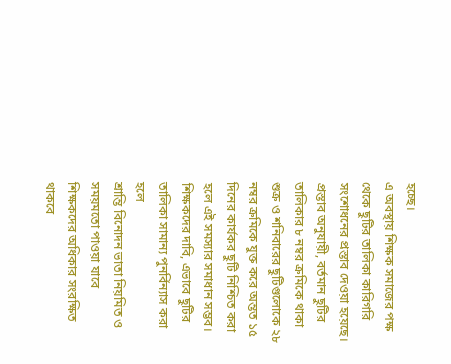হচ্ছে।
এ অবস্থায় শিক্ষক সমাজের পক্ষ থেকে ছুটির তালিকা কারিগরি সংশোধনের প্রস্তাব দেওয়া হয়েছে। প্রস্তাব অনুযায়ী, বর্তমান ছুটির তালিকার ৮ নম্বর ক্রমিকে থাকা শুক্র ও শনিবারের ছুটিগুলোকে ২৮ নম্বর ক্রমিকে যুক্ত করে অন্তত ১৫ দিনের কার্যকর ছুটি নিশ্চিত করা হলে এই সমস্যার সমাধান সম্ভব।
শিক্ষকদের দাবি, এভাবে ছুটির তালিকা সামান্য পুনর্বিন্যাস করা হলে
শ্রান্তি বিনোদন ভাতা নিয়মিত ও সময়মতো পাওয়া যাবে
শিক্ষকদের অধিকার সংরক্ষিত থাকবে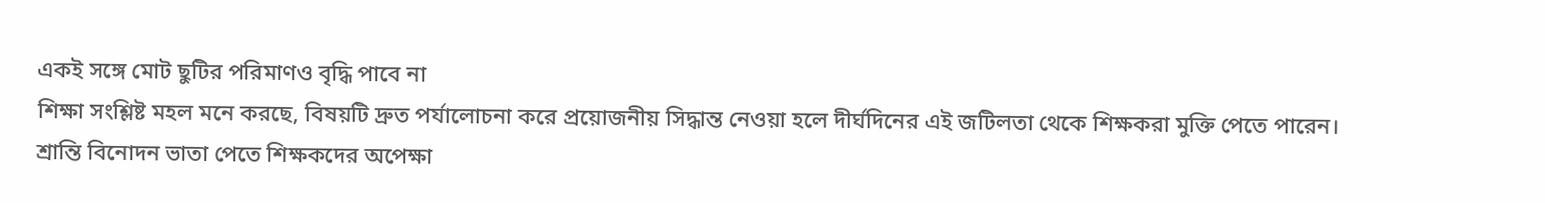একই সঙ্গে মোট ছুটির পরিমাণও বৃদ্ধি পাবে না
শিক্ষা সংশ্লিষ্ট মহল মনে করছে, বিষয়টি দ্রুত পর্যালোচনা করে প্রয়োজনীয় সিদ্ধান্ত নেওয়া হলে দীর্ঘদিনের এই জটিলতা থেকে শিক্ষকরা মুক্তি পেতে পারেন।
শ্রান্তি বিনোদন ভাতা পেতে শিক্ষকদের অপেক্ষা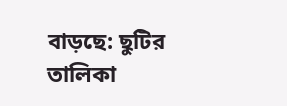বাড়ছে: ছুটির তালিকা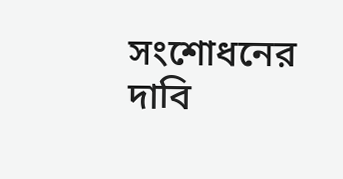সংশোধনের দাবি